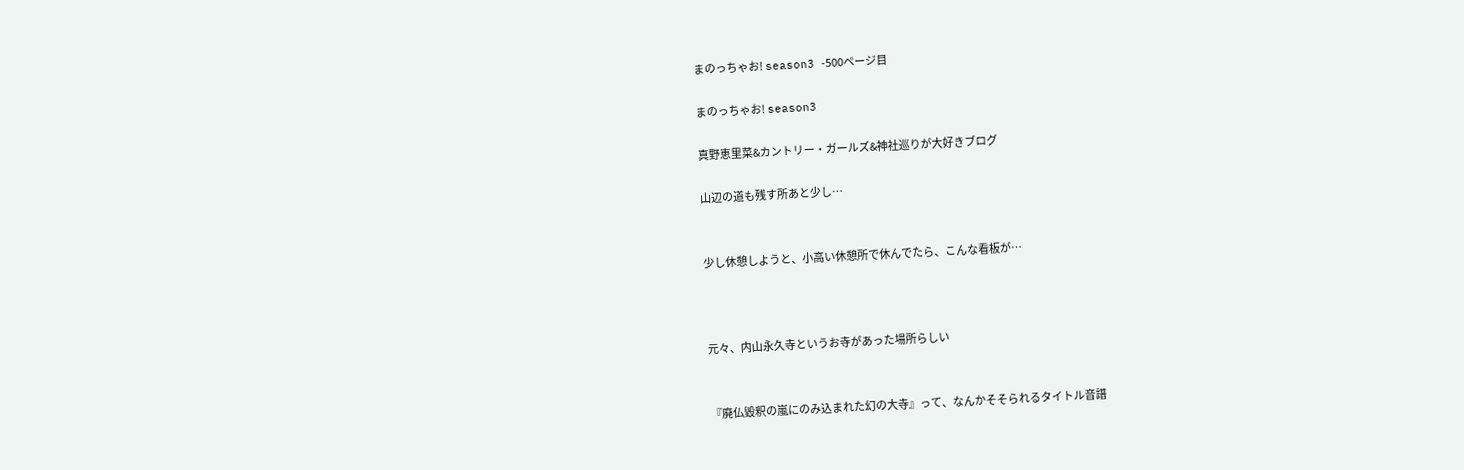まのっちゃお! season3 -500ページ目

まのっちゃお! season3

真野恵里菜&カントリー・ガールズ&神社巡りが大好きブログ

山辺の道も残す所あと少し…


少し休憩しようと、小高い休憩所で休んでたら、こんな看板が…



元々、内山永久寺というお寺があった場所らしい


『廃仏毀釈の嵐にのみ込まれた幻の大寺』って、なんかそそられるタイトル音譜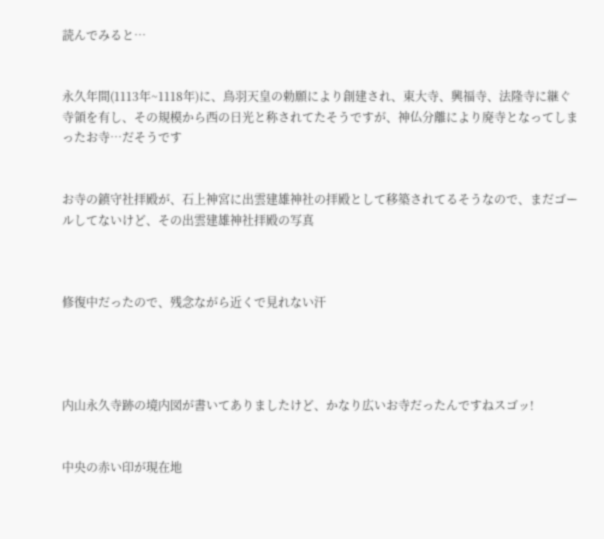読んでみると…


永久年間(1113年~1118年)に、鳥羽天皇の勅願により創建され、東大寺、興福寺、法隆寺に継ぐ寺領を有し、その規模から西の日光と称されてたそうですが、神仏分離により廃寺となってしまったお寺…だそうです


お寺の鎮守社拝殿が、石上神宮に出雲建雄神社の拝殿として移築されてるそうなので、まだゴールしてないけど、その出雲建雄神社拝殿の写真



修復中だったので、残念ながら近くで見れない汗




内山永久寺跡の境内図が書いてありましたけど、かなり広いお寺だったんですねスゴッ!


中央の赤い印が現在地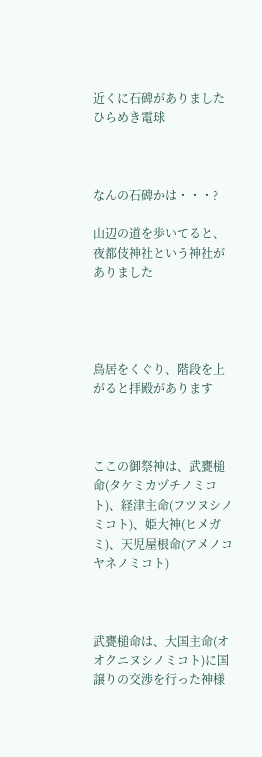近くに石碑がありましたひらめき電球



なんの石碑かは・・・?

山辺の道を歩いてると、夜都伎神社という神社がありました




鳥居をくぐり、階段を上がると拝殿があります



ここの御祭神は、武甕槌命(タケミカヅチノミコト)、経津主命(フツヌシノミコト)、姫大神(ヒメガミ)、天児屋根命(アメノコヤネノミコト)



武甕槌命は、大国主命(オオクニヌシノミコト)に国譲りの交渉を行った神様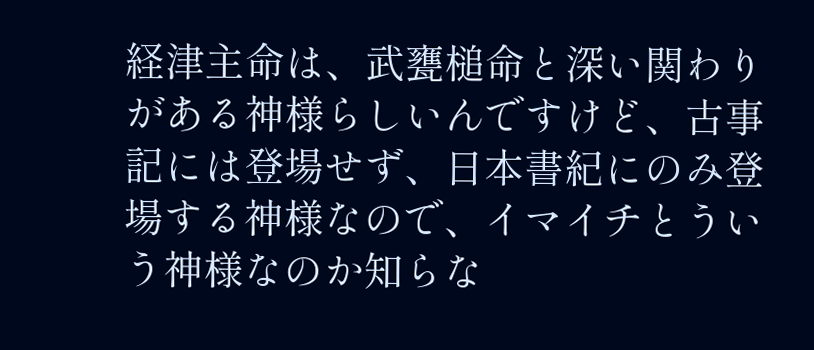経津主命は、武甕槌命と深い関わりがある神様らしいんですけど、古事記には登場せず、日本書紀にのみ登場する神様なので、イマイチとういう神様なのか知らな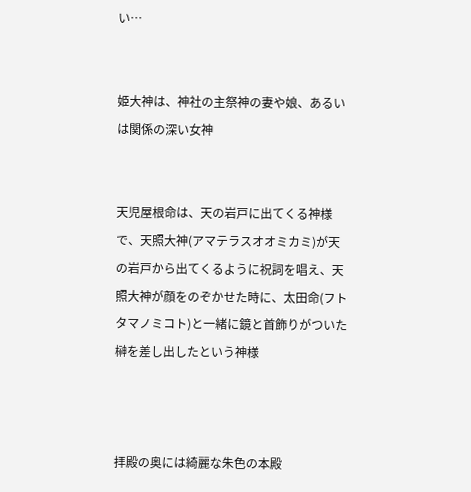い…


姫大神は、神社の主祭神の妻や娘、あるいは関係の深い女神


天児屋根命は、天の岩戸に出てくる神様で、天照大神(アマテラスオオミカミ)が天の岩戸から出てくるように祝詞を唱え、天照大神が顔をのぞかせた時に、太田命(フトタマノミコト)と一緒に鏡と首飾りがついた榊を差し出したという神様



拝殿の奥には綺麗な朱色の本殿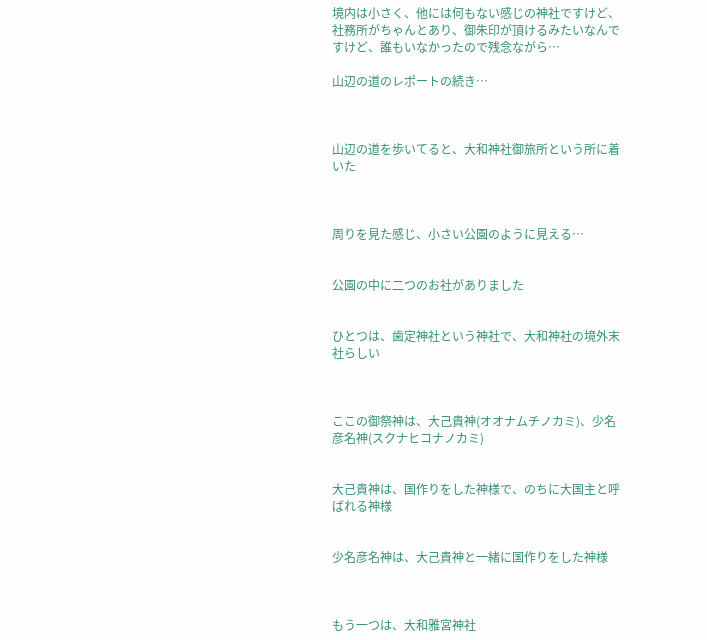境内は小さく、他には何もない感じの神社ですけど、社務所がちゃんとあり、御朱印が頂けるみたいなんですけど、誰もいなかったので残念ながら…

山辺の道のレポートの続き…



山辺の道を歩いてると、大和神社御旅所という所に着いた



周りを見た感じ、小さい公園のように見える…


公園の中に二つのお社がありました


ひとつは、歯定神社という神社で、大和神社の境外末社らしい



ここの御祭神は、大己貴神(オオナムチノカミ)、少名彦名神(スクナヒコナノカミ)


大己貴神は、国作りをした神様で、のちに大国主と呼ばれる神様


少名彦名神は、大己貴神と一緒に国作りをした神様



もう一つは、大和雅宮神社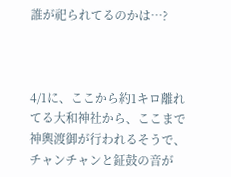誰が祀られてるのかは…?



4/1に、ここから約1キロ離れてる大和神社から、ここまで神輿渡御が行われるそうで、チャンチャンと鉦鼓の音が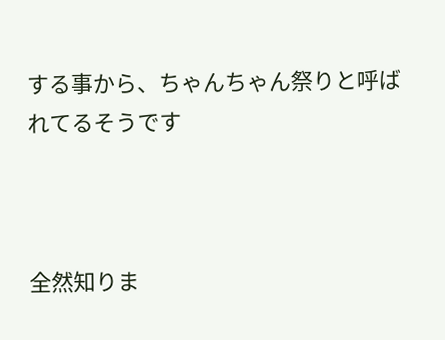する事から、ちゃんちゃん祭りと呼ばれてるそうです



全然知りま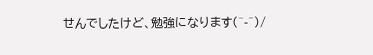せんでしたけど、勉強になります(^-^)/